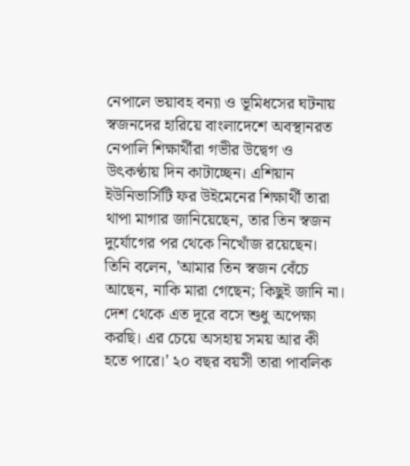নেপালে ভয়াবহ বন্যা ও ভূমিধসের ঘটনায় স্বজনদের হারিয়ে বাংলাদেশে অবস্থানরত নেপালি শিক্ষার্থীরা গভীর উদ্বেগ ও উৎকণ্ঠায় দিন কাটাচ্ছেন। এশিয়ান ইউনিভার্সিটি ফর উইমেনের শিক্ষার্থী তারা থাপা মাগার জানিয়েছেন, তার তিন স্বজন দুর্যোগের পর থেকে নিখোঁজ রয়েছেন। তিনি বলেন, 'আমার তিন স্বজন বেঁচে আছেন, নাকি মারা গেছেন; কিছুই জানি না। দেশ থেকে এত দূরে বসে শুধু অপেক্ষা করছি। এর চেয়ে অসহায় সময় আর কী হতে পারে।' ২০ বছর বয়সী তারা পাবলিক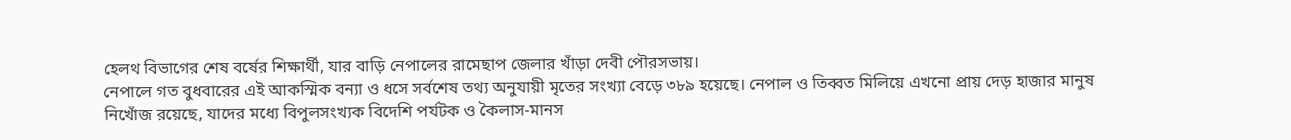হেলথ বিভাগের শেষ বর্ষের শিক্ষার্থী, যার বাড়ি নেপালের রামেছাপ জেলার খাঁড়া দেবী পৌরসভায়।
নেপালে গত বুধবারের এই আকস্মিক বন্যা ও ধসে সর্বশেষ তথ্য অনুযায়ী মৃতের সংখ্যা বেড়ে ৩৮৯ হয়েছে। নেপাল ও তিব্বত মিলিয়ে এখনো প্রায় দেড় হাজার মানুষ নিখোঁজ রয়েছে, যাদের মধ্যে বিপুলসংখ্যক বিদেশি পর্যটক ও কৈলাস-মানস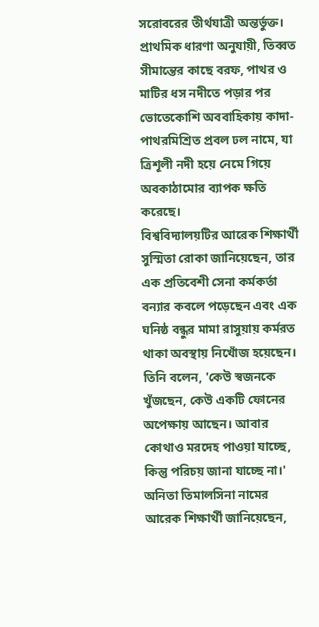সরোবরের তীর্থযাত্রী অন্তর্ভুক্ত। প্রাথমিক ধারণা অনুযায়ী, তিব্বত সীমান্তের কাছে বরফ, পাথর ও মাটির ধস নদীতে পড়ার পর ভোতেকোশি অববাহিকায় কাদা-পাথরমিশ্রিত প্রবল ঢল নামে, যা ত্রিশূলী নদী হয়ে নেমে গিয়ে অবকাঠামোর ব্যাপক ক্ষতি করেছে।
বিশ্ববিদ্যালয়টির আরেক শিক্ষার্থী সুস্মিতা রোকা জানিয়েছেন, তার এক প্রতিবেশী সেনা কর্মকর্তা বন্যার কবলে পড়েছেন এবং এক ঘনিষ্ঠ বন্ধুর মামা রাসুয়ায় কর্মরত থাকা অবস্থায় নিখোঁজ হয়েছেন। তিনি বলেন, 'কেউ স্বজনকে খুঁজছেন, কেউ একটি ফোনের অপেক্ষায় আছেন। আবার কোথাও মরদেহ পাওয়া যাচ্ছে, কিন্তু পরিচয় জানা যাচ্ছে না।' অনিতা তিমালসিনা নামের আরেক শিক্ষার্থী জানিয়েছেন,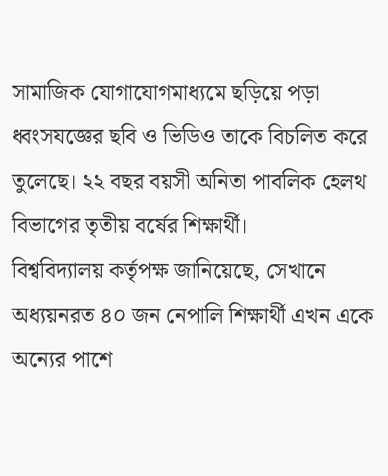সামাজিক যোগাযোগমাধ্যমে ছড়িয়ে পড়া ধ্বংসযজ্ঞের ছবি ও ভিডিও তাকে বিচলিত করে তুলেছে। ২২ বছর বয়সী অনিতা পাবলিক হেলথ বিভাগের তৃতীয় বর্ষের শিক্ষার্থী।
বিশ্ববিদ্যালয় কর্তৃপক্ষ জানিয়েছে, সেখানে অধ্যয়নরত ৪০ জন নেপালি শিক্ষার্থী এখন একে অন্যের পাশে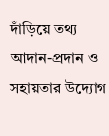দাঁড়িয়ে তথ্য আদান-প্রদান ও সহায়তার উদ্যোগ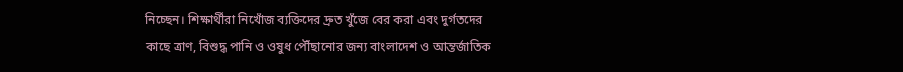নিচ্ছেন। শিক্ষার্থীরা নিখোঁজ ব্যক্তিদের দ্রুত খুঁজে বের করা এবং দুর্গতদের কাছে ত্রাণ, বিশুদ্ধ পানি ও ওষুধ পৌঁছানোর জন্য বাংলাদেশ ও আন্তর্জাতিক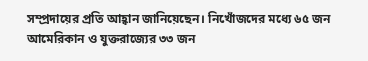সম্প্রদায়ের প্রতি আহ্বান জানিয়েছেন। নিখোঁজদের মধ্যে ৬৫ জন আমেরিকান ও যুক্তরাজ্যের ৩৩ জন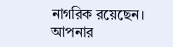নাগরিক রয়েছেন।
আপনার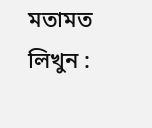মতামত লিখুন :